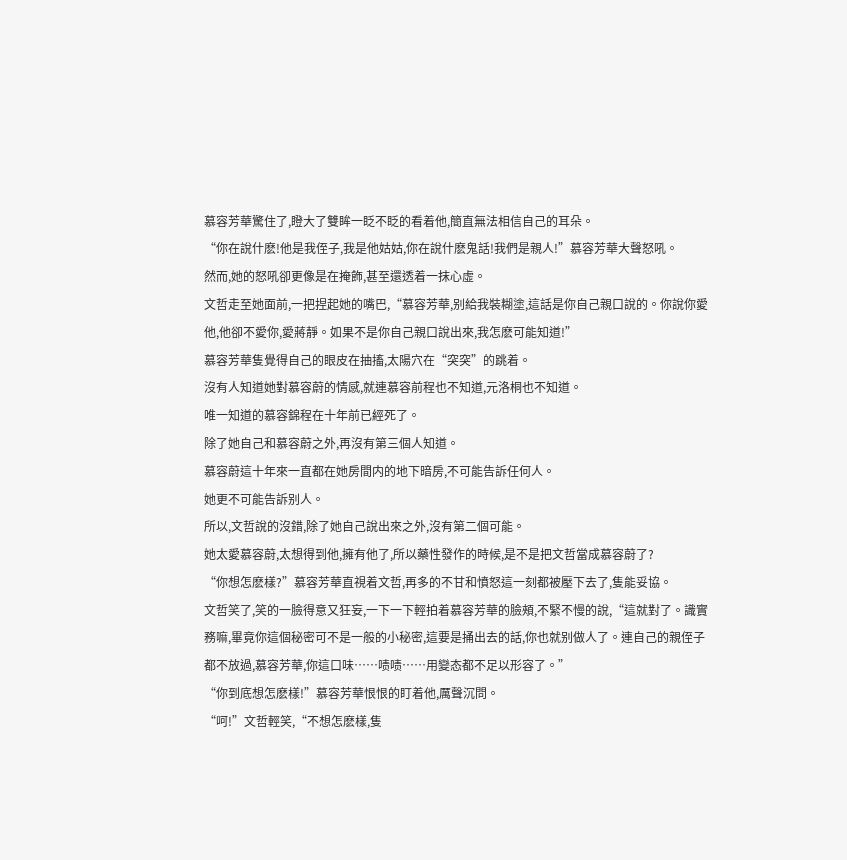慕容芳華驚住了,瞪大了雙眸一眨不眨的看着他,簡直無法相信自己的耳朵。
“你在說什麽!他是我侄子,我是他姑姑,你在說什麽鬼話!我們是親人!”慕容芳華大聲怒吼。
然而,她的怒吼卻更像是在掩飾,甚至還透着一抹心虛。
文哲走至她面前,一把捏起她的嘴巴,“慕容芳華,别給我裝糊塗,這話是你自己親口說的。你說你愛他,他卻不愛你,愛蔣靜。如果不是你自己親口說出來,我怎麽可能知道!”
慕容芳華隻覺得自己的眼皮在抽搐,太陽穴在“突突”的跳着。
沒有人知道她對慕容蔚的情感,就連慕容前程也不知道,元洛桐也不知道。
唯一知道的慕容錦程在十年前已經死了。
除了她自己和慕容蔚之外,再沒有第三個人知道。
慕容蔚這十年來一直都在她房間内的地下暗房,不可能告訴任何人。
她更不可能告訴别人。
所以,文哲說的沒錯,除了她自己說出來之外,沒有第二個可能。
她太愛慕容蔚,太想得到他,擁有他了,所以藥性發作的時候,是不是把文哲當成慕容蔚了?
“你想怎麽樣?”慕容芳華直視着文哲,再多的不甘和憤怒這一刻都被壓下去了,隻能妥協。
文哲笑了,笑的一臉得意又狂妄,一下一下輕拍着慕容芳華的臉頰,不緊不慢的說,“這就對了。識實務嘛,畢竟你這個秘密可不是一般的小秘密,這要是捅出去的話,你也就别做人了。連自己的親侄子都不放過,慕容芳華,你這口味……啧啧……用變态都不足以形容了。”
“你到底想怎麽樣!”慕容芳華恨恨的盯着他,厲聲沉問。
“呵!”文哲輕笑,“不想怎麽樣,隻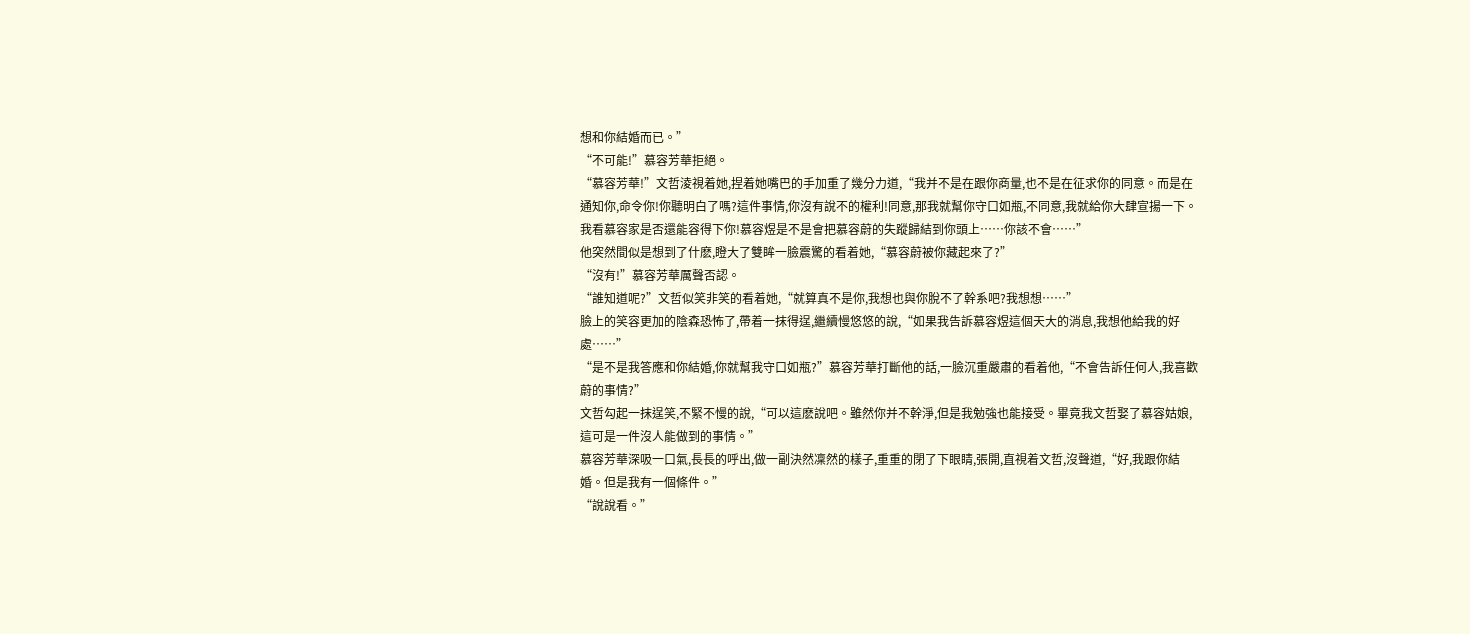想和你結婚而已。”
“不可能!”慕容芳華拒絕。
“慕容芳華!”文哲淩視着她,捏着她嘴巴的手加重了幾分力道,“我并不是在跟你商量,也不是在征求你的同意。而是在通知你,命令你!你聽明白了嗎?這件事情,你沒有說不的權利!同意,那我就幫你守口如瓶,不同意,我就給你大肆宣揚一下。我看慕容家是否還能容得下你!慕容煜是不是會把慕容蔚的失蹤歸結到你頭上……你該不會……”
他突然間似是想到了什麽,瞪大了雙眸一臉震驚的看着她,“慕容蔚被你藏起來了?”
“沒有!”慕容芳華厲聲否認。
“誰知道呢?”文哲似笑非笑的看着她,“就算真不是你,我想也與你脫不了幹系吧?我想想……”
臉上的笑容更加的陰森恐怖了,帶着一抹得逞,繼續慢悠悠的說,“如果我告訴慕容煜這個天大的消息,我想他給我的好處……”
“是不是我答應和你結婚,你就幫我守口如瓶?”慕容芳華打斷他的話,一臉沉重嚴肅的看着他,“不會告訴任何人,我喜歡蔚的事情?”
文哲勾起一抹逞笑,不緊不慢的說,“可以這麽說吧。雖然你并不幹淨,但是我勉強也能接受。畢竟我文哲娶了慕容姑娘,這可是一件沒人能做到的事情。”
慕容芳華深吸一口氣,長長的呼出,做一副決然凜然的樣子,重重的閉了下眼睛,張開,直視着文哲,沒聲道,“好,我跟你結婚。但是我有一個條件。”
“說說看。”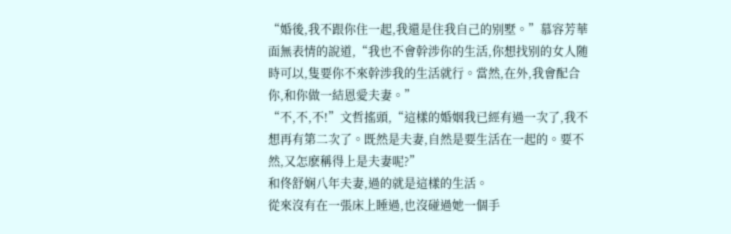“婚後,我不跟你住一起,我還是住我自己的别墅。”慕容芳華面無表情的說道,“我也不會幹涉你的生活,你想找别的女人随時可以,隻要你不來幹涉我的生活就行。當然,在外,我會配合你,和你做一結恩愛夫妻。”
“不,不,不!”文哲搖頭,“這樣的婚姻我已經有過一次了,我不想再有第二次了。既然是夫妻,自然是要生活在一起的。要不然,又怎麽稱得上是夫妻呢?”
和佟舒娴八年夫妻,過的就是這樣的生活。
從來沒有在一張床上睡過,也沒碰過她一個手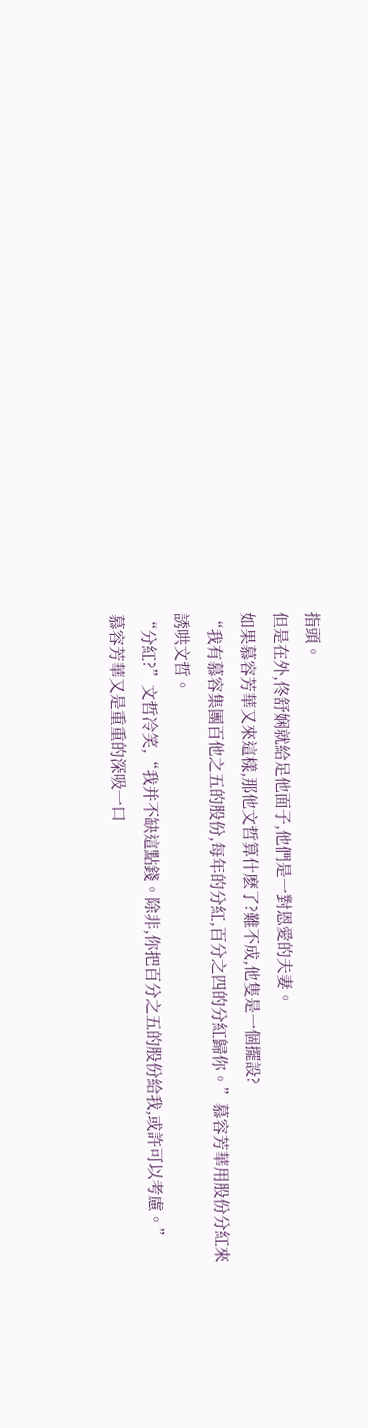指頭。
但是在外,佟舒娴就給足他面子,他們是一對恩愛的夫妻。
如果慕容芳華又來這樣,那他文哲算什麽了?難不成,他隻是一個擺設?
“我有慕容集團百他之五的股份,每年的分紅,百分之四的分紅歸你。”慕容芳華用股份分紅來誘哄文哲。
“分紅?”文哲冷笑,“我并不缺這點錢。除非,你把百分之五的股份給我,或許可以考慮。”
慕容芳華又是重重的深吸一口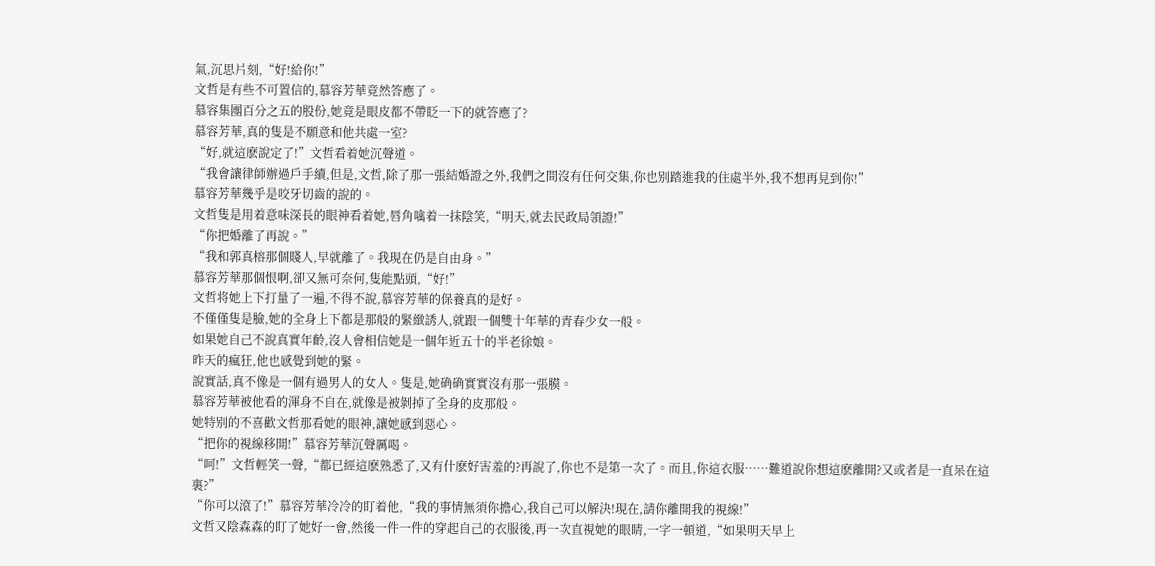氣,沉思片刻,“好!給你!”
文哲是有些不可置信的,慕容芳華竟然答應了。
慕容集團百分之五的股份,她竟是眼皮都不帶眨一下的就答應了?
慕容芳華,真的隻是不願意和他共處一室?
“好,就這麽說定了!”文哲看着她沉聲道。
“我會讓律師辦過戶手續,但是,文哲,除了那一張結婚證之外,我們之間沒有任何交集,你也别踏進我的住處半外,我不想再見到你!”
慕容芳華幾乎是咬牙切齒的說的。
文哲隻是用着意味深長的眼神看着她,唇角噙着一抹陰笑,“明天,就去民政局領證!”
“你把婚離了再說。”
“我和郭真榕那個賤人,早就離了。我現在仍是自由身。”
慕容芳華那個恨啊,卻又無可奈何,隻能點頭,“好!”
文哲将她上下打量了一遍,不得不說,慕容芳華的保養真的是好。
不僅僅隻是臉,她的全身上下都是那般的緊緻誘人,就跟一個雙十年華的青春少女一般。
如果她自己不說真實年齡,沒人會相信她是一個年近五十的半老徐娘。
昨天的瘋狂,他也感覺到她的緊。
說實話,真不像是一個有過男人的女人。隻是,她确确實實沒有那一張膜。
慕容芳華被他看的渾身不自在,就像是被剝掉了全身的皮那般。
她特别的不喜歡文哲那看她的眼神,讓她感到惡心。
“把你的視線移開!”慕容芳華沉聲厲喝。
“呵!”文哲輕笑一聲,“都已經這麽熟悉了,又有什麽好害羞的?再說了,你也不是第一次了。而且,你這衣服……難道說你想這麽離開?又或者是一直呆在這裏?”
“你可以滾了!”慕容芳華冷冷的盯着他,“我的事情無須你擔心,我自己可以解決!現在,請你離開我的視線!”
文哲又陰森森的盯了她好一會,然後一件一件的穿起自己的衣服後,再一次直視她的眼睛,一字一頓道,“如果明天早上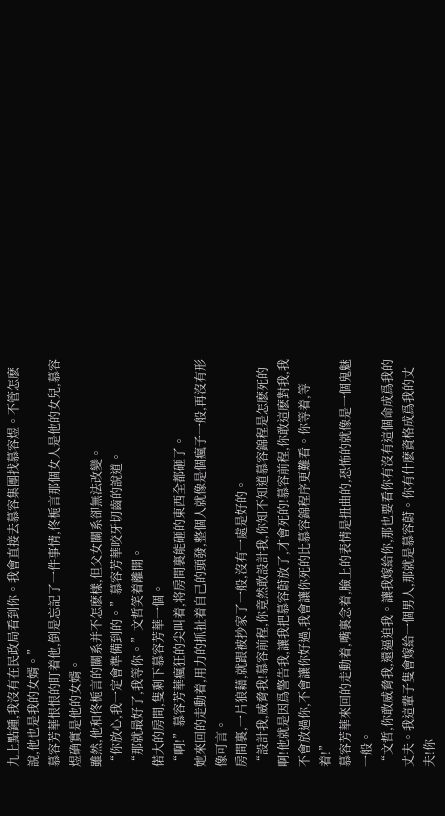九上點鍾,我沒有在民政局看到你。我會直接去慕容集團找慕容煜。不管怎麽說,他也是我的女婿。”
慕容芳華恨恨的盯着他,倒是忘記了一件事情,佟栀言那個女人是他的女兒,慕容煜确實是他的女婿。
雖然,他和佟栀言的關系并不怎麽樣,但父女關系卻無法改變。
“你放心,我一定會準備到的。”慕容芳華咬牙切齒的說道。
“那就最好了,我等你。”文哲笑着離開。
偌大的房間,隻剩下慕容芳華一個。
“啊!”慕容芳華瘋狂的尖叫着,将房間裏能砸的東西全都砸了。
她來回的走動着,用力的抓扯着自己的頭發,整個人就像是個瘋子一般,再沒有形像可言。
房間裏,一片狼藉,就跟被抄家了一般,沒有一處是好的。
“設計我,威脅我!慕容前程,你竟然敢設計我,你知不知道慕容錦程是怎麽死的啊!他就是因爲警告我,讓我把慕容蔚放了,才會死的!慕容前程,你敢這麽對我,我不會放過你,不會讓你好過,我會讓你死的比慕容錦程序更難看。你等着,等着!”
慕容芳華來回的走動着,嘴裏念着,臉上的表情是扭曲的,恐怖的就像是一個鬼魅一般。
“文哲,你敢威脅我,還逼迫我。讓我嫁給你,那也要看你有沒有這個命成爲我的丈夫。我這輩子隻會嫁給一個男人,那就是慕容蔚。你有什麽資格成爲我的丈夫!你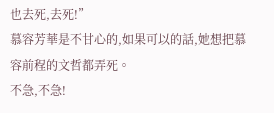也去死,去死!”
慕容芳華是不甘心的,如果可以的話,她想把慕容前程的文哲都弄死。
不急,不急!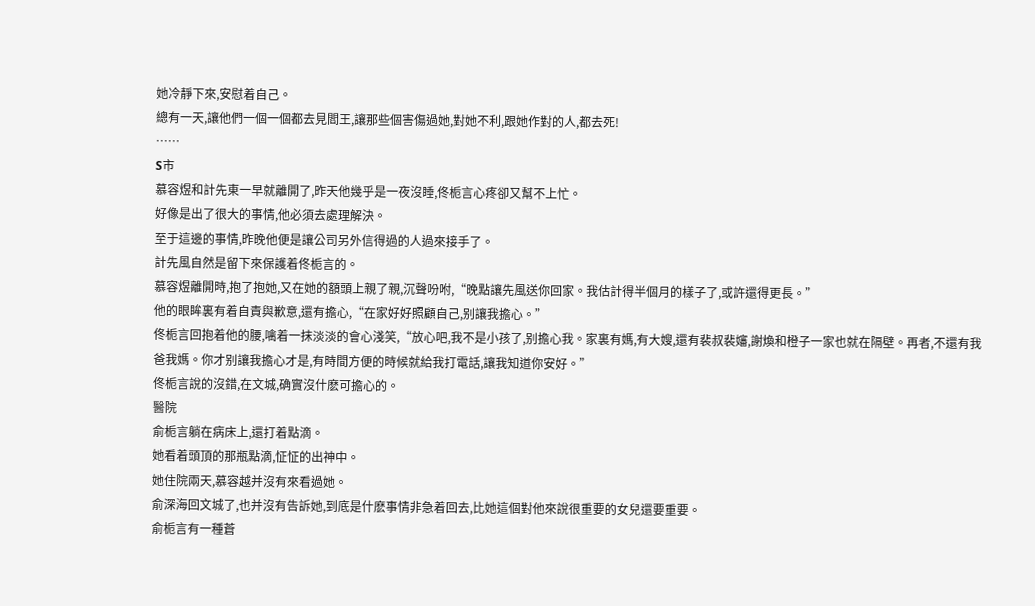她冷靜下來,安慰着自己。
總有一天,讓他們一個一個都去見閻王,讓那些個害傷過她,對她不利,跟她作對的人,都去死!
……
S市
慕容煜和計先東一早就離開了,昨天他幾乎是一夜沒睡,佟栀言心疼卻又幫不上忙。
好像是出了很大的事情,他必須去處理解決。
至于這邊的事情,昨晚他便是讓公司另外信得過的人過來接手了。
計先風自然是留下來保護着佟栀言的。
慕容煜離開時,抱了抱她,又在她的額頭上親了親,沉聲吩咐,“晚點讓先風送你回家。我估計得半個月的樣子了,或許還得更長。”
他的眼眸裏有着自責與歉意,還有擔心,“在家好好照顧自己,别讓我擔心。”
佟栀言回抱着他的腰,噙着一抹淡淡的會心淺笑,“放心吧,我不是小孩了,别擔心我。家裏有媽,有大嫂,還有裴叔裴嬸,謝煥和橙子一家也就在隔壁。再者,不還有我爸我媽。你才别讓我擔心才是,有時間方便的時候就給我打電話,讓我知道你安好。”
佟栀言說的沒錯,在文城,确實沒什麽可擔心的。
醫院
俞栀言躺在病床上,還打着點滴。
她看着頭頂的那瓶點滴,怔怔的出神中。
她住院兩天,慕容越并沒有來看過她。
俞深海回文城了,也并沒有告訴她,到底是什麽事情非急着回去,比她這個對他來說很重要的女兒還要重要。
俞栀言有一種蒼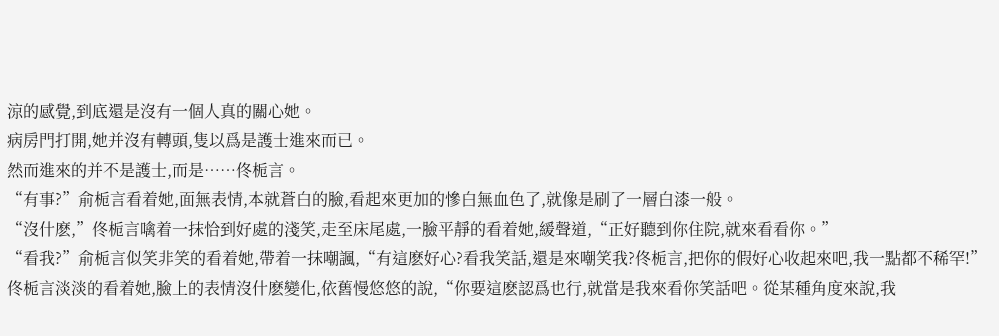涼的感覺,到底還是沒有一個人真的關心她。
病房門打開,她并沒有轉頭,隻以爲是護士進來而已。
然而進來的并不是護士,而是……佟栀言。
“有事?”俞栀言看着她,面無表情,本就蒼白的臉,看起來更加的慘白無血色了,就像是刷了一層白漆一般。
“沒什麽,”佟栀言噙着一抹恰到好處的淺笑,走至床尾處,一臉平靜的看着她,緩聲道,“正好聽到你住院,就來看看你。”
“看我?”俞栀言似笑非笑的看着她,帶着一抹嘲諷,“有這麽好心?看我笑話,還是來嘲笑我?佟栀言,把你的假好心收起來吧,我一點都不稀罕!”
佟栀言淡淡的看着她,臉上的表情沒什麽變化,依舊慢悠悠的說,“你要這麽認爲也行,就當是我來看你笑話吧。從某種角度來說,我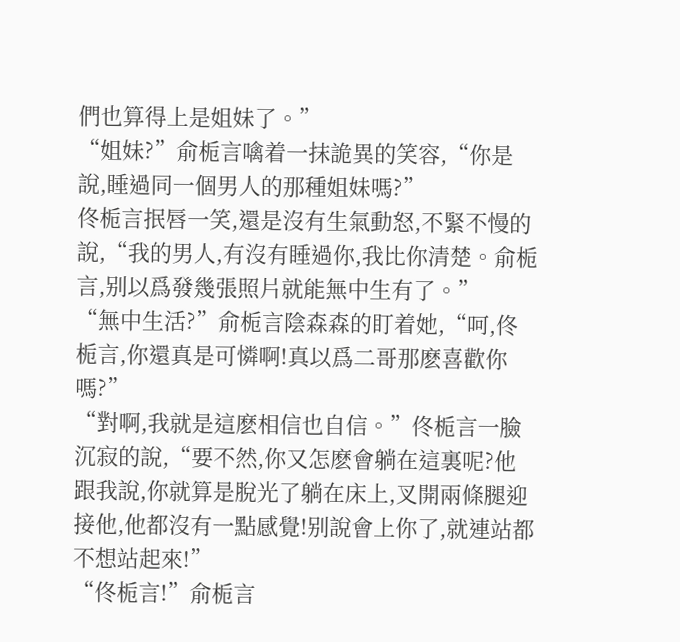們也算得上是姐妹了。”
“姐妹?”俞栀言噙着一抹詭異的笑容,“你是說,睡過同一個男人的那種姐妹嗎?”
佟栀言抿唇一笑,還是沒有生氣動怒,不緊不慢的說,“我的男人,有沒有睡過你,我比你清楚。俞栀言,别以爲發幾張照片就能無中生有了。”
“無中生活?”俞栀言陰森森的盯着她,“呵,佟栀言,你還真是可憐啊!真以爲二哥那麽喜歡你嗎?”
“對啊,我就是這麽相信也自信。”佟栀言一臉沉寂的說,“要不然,你又怎麽會躺在這裏呢?他跟我說,你就算是脫光了躺在床上,叉開兩條腿迎接他,他都沒有一點感覺!别說會上你了,就連站都不想站起來!”
“佟栀言!”俞栀言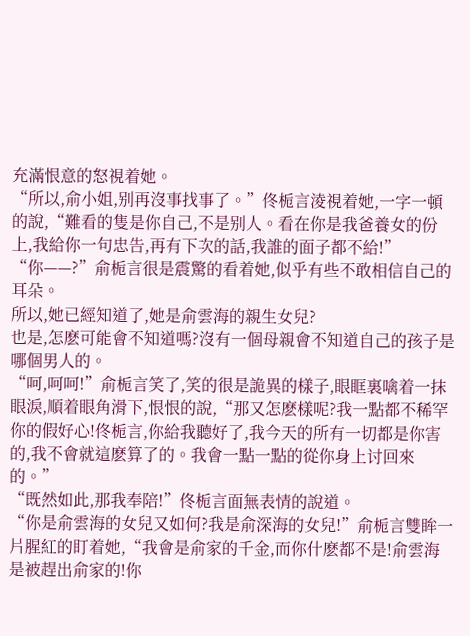充滿恨意的怒視着她。
“所以,俞小姐,别再沒事找事了。”佟栀言淩視着她,一字一頓的說,“難看的隻是你自己,不是别人。看在你是我爸養女的份上,我給你一句忠告,再有下次的話,我誰的面子都不給!”
“你——?”俞栀言很是震驚的看着她,似乎有些不敢相信自己的耳朵。
所以,她已經知道了,她是俞雲海的親生女兒?
也是,怎麽可能會不知道嗎?沒有一個母親會不知道自己的孩子是哪個男人的。
“呵,呵呵!”俞栀言笑了,笑的很是詭異的樣子,眼眶裏噙着一抹眼淚,順着眼角滑下,恨恨的說,“那又怎麽樣呢?我一點都不稀罕你的假好心!佟栀言,你給我聽好了,我今天的所有一切都是你害的,我不會就這麽算了的。我會一點一點的從你身上讨回來的。”
“既然如此,那我奉陪!”佟栀言面無表情的說道。
“你是俞雲海的女兒又如何?我是俞深海的女兒!”俞栀言雙眸一片腥紅的盯着她,“我會是俞家的千金,而你什麽都不是!俞雲海是被趕出俞家的!你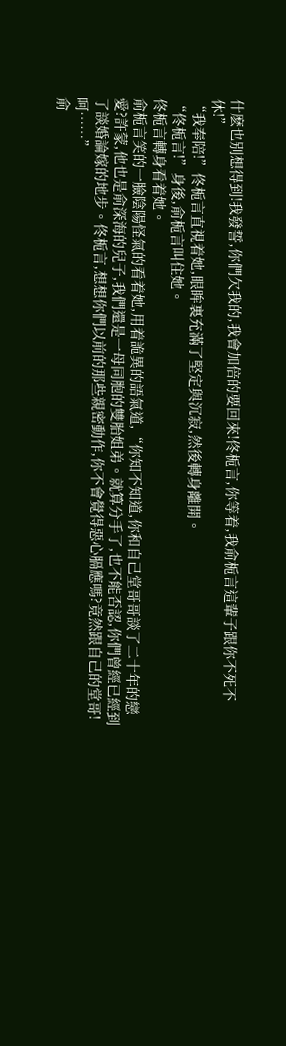什麽也别想得到!我發誓,你們欠我的,我會加倍的要回來!佟栀言,你等着,我俞栀言這輩子跟你不死不休!”
“我奉陪!”佟栀言直視着她,眼眸裏充滿了堅定與沉寂,然後轉身離開。
“佟栀言!”身後,俞栀言叫住她。
佟栀言轉身看着她。
俞栀言笑的一臉陰陽怪氣的看着她,用着詭異的語氣道,“你知不知道,你和自己堂哥哥談了二十年的戀愛?許蒙,他也是俞深海的兒子,我們還是一母同胞的雙胎姐弟。就算分手了,也不能否認,你們曾經已經到了談婚論嫁的地步。佟栀言,想想你們以前的那些親密動作,你不會覺得惡心膈應嗎?竟然跟自己的堂哥!呵……”
俞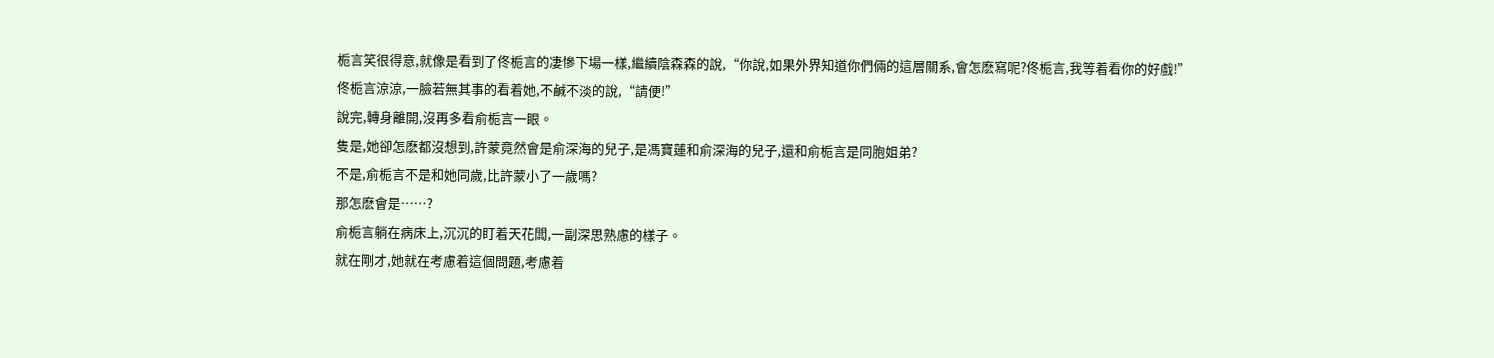栀言笑很得意,就像是看到了佟栀言的凄慘下場一樣,繼續陰森森的說,“你說,如果外界知道你們倆的這層關系,會怎麽寫呢?佟栀言,我等着看你的好戲!”
佟栀言涼涼,一臉若無其事的看着她,不鹹不淡的說,“請便!”
說完,轉身離開,沒再多看俞栀言一眼。
隻是,她卻怎麽都沒想到,許蒙竟然會是俞深海的兒子,是馮寶蓮和俞深海的兒子,還和俞栀言是同胞姐弟?
不是,俞栀言不是和她同歲,比許蒙小了一歲嗎?
那怎麽會是……?
俞栀言躺在病床上,沉沉的盯着天花闆,一副深思熟慮的樣子。
就在剛才,她就在考慮着這個問題,考慮着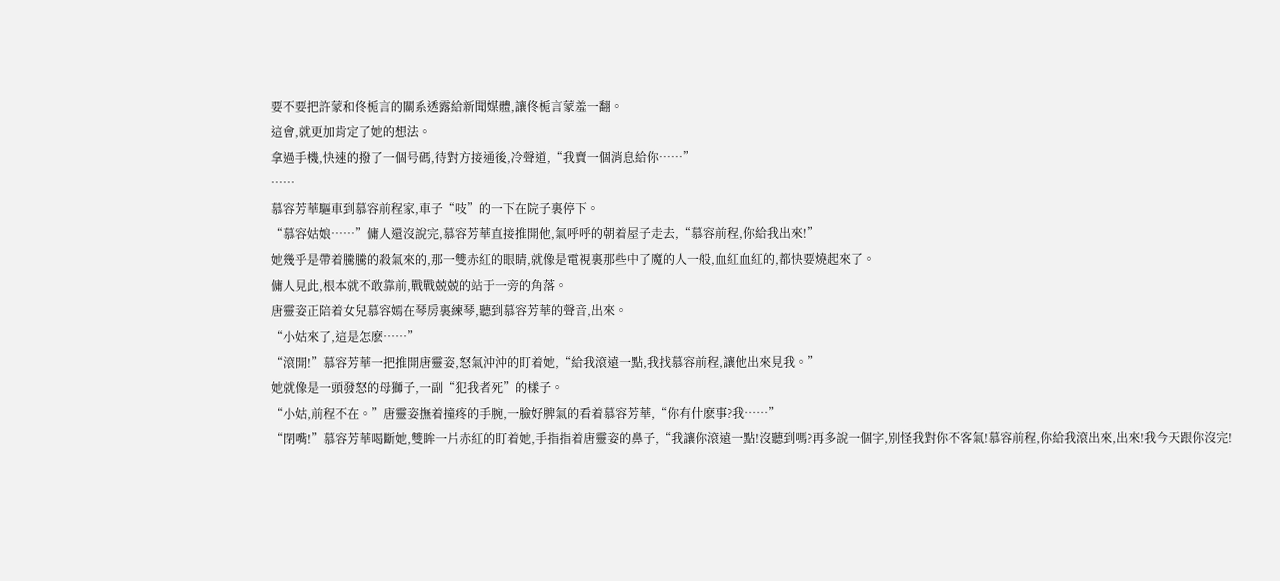要不要把許蒙和佟栀言的關系透露給新聞媒體,讓佟栀言蒙羞一翻。
這會,就更加肯定了她的想法。
拿過手機,快速的撥了一個号碼,待對方接通後,冷聲道,“我賣一個消息給你……”
……
慕容芳華驅車到慕容前程家,車子“吱”的一下在院子裏停下。
“慕容姑娘……”傭人還沒說完,慕容芳華直接推開他,氣呼呼的朝着屋子走去,“慕容前程,你給我出來!”
她幾乎是帶着騰騰的殺氣來的,那一雙赤紅的眼睛,就像是電視裏那些中了魔的人一般,血紅血紅的,都快要燒起來了。
傭人見此,根本就不敢靠前,戰戰兢兢的站于一旁的角落。
唐靈姿正陪着女兒慕容嫣在琴房裏練琴,聽到慕容芳華的聲音,出來。
“小姑來了,這是怎麽……”
“滾開!”慕容芳華一把推開唐靈姿,怒氣沖沖的盯着她,“給我滾遠一點,我找慕容前程,讓他出來見我。”
她就像是一頭發怒的母獅子,一副“犯我者死”的樣子。
“小姑,前程不在。”唐靈姿撫着撞疼的手腕,一臉好脾氣的看着慕容芳華,“你有什麽事?我……”
“閉嘴!”慕容芳華喝斷她,雙眸一片赤紅的盯着她,手指指着唐靈姿的鼻子,“我讓你滾遠一點!沒聽到嗎?再多說一個字,别怪我對你不客氣!慕容前程,你給我滾出來,出來!我今天跟你沒完!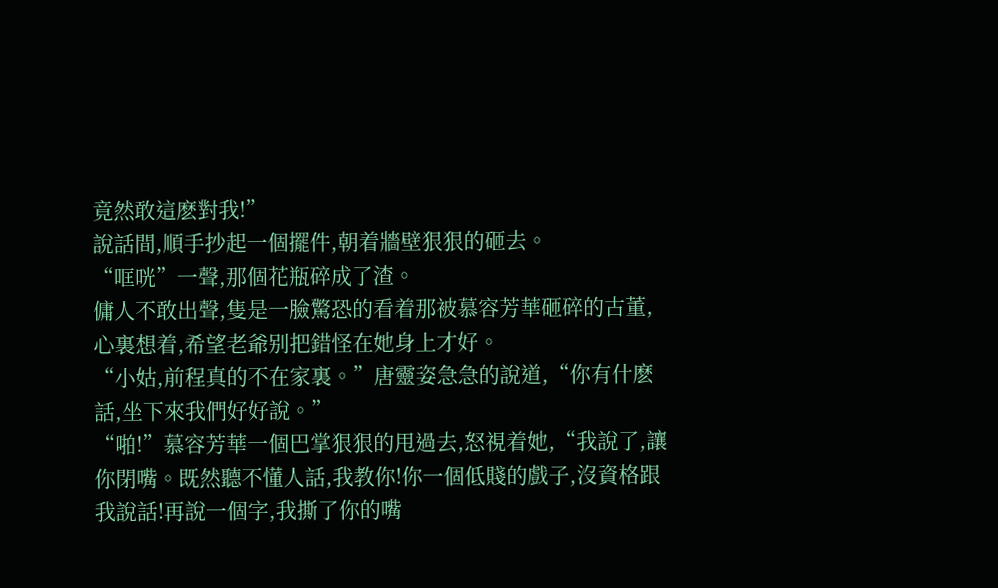竟然敢這麽對我!”
說話間,順手抄起一個擺件,朝着牆壁狠狠的砸去。
“哐咣”一聲,那個花瓶碎成了渣。
傭人不敢出聲,隻是一臉驚恐的看着那被慕容芳華砸碎的古董,心裏想着,希望老爺别把錯怪在她身上才好。
“小姑,前程真的不在家裏。”唐靈姿急急的說道,“你有什麽話,坐下來我們好好說。”
“啪!”慕容芳華一個巴掌狠狠的甩過去,怒視着她,“我說了,讓你閉嘴。既然聽不懂人話,我教你!你一個低賤的戲子,沒資格跟我說話!再說一個字,我撕了你的嘴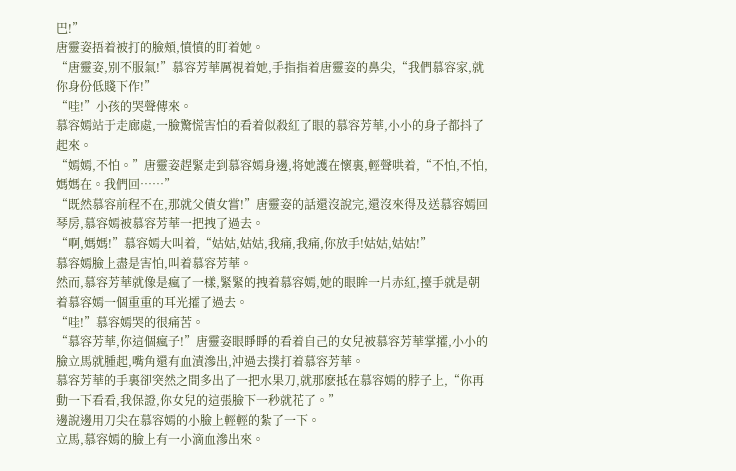巴!”
唐靈姿捂着被打的臉頰,憤憤的盯着她。
“唐靈姿,别不服氣!”慕容芳華厲視着她,手指指着唐靈姿的鼻尖,“我們慕容家,就你身份低賤下作!”
“哇!”小孩的哭聲傳來。
慕容嫣站于走廊處,一臉驚慌害怕的看着似殺紅了眼的慕容芳華,小小的身子都抖了起來。
“嫣嫣,不怕。”唐靈姿趕緊走到慕容嫣身邊,将她護在懷裏,輕聲哄着,“不怕,不怕,媽媽在。我們回……”
“既然慕容前程不在,那就父債女嘗!”唐靈姿的話還沒說完,還沒來得及送慕容嫣回琴房,慕容嫣被慕容芳華一把拽了過去。
“啊,媽媽!”慕容嫣大叫着,“姑姑,姑姑,我痛,我痛,你放手!姑姑,姑姑!”
慕容嫣臉上盡是害怕,叫着慕容芳華。
然而,慕容芳華就像是瘋了一樣,緊緊的拽着慕容嫣,她的眼眸一片赤紅,擡手就是朝着慕容嫣一個重重的耳光攉了過去。
“哇!”慕容嫣哭的很痛苦。
“慕容芳華,你這個瘋子!”唐靈姿眼睜睜的看着自己的女兒被慕容芳華掌攉,小小的臉立馬就腫起,嘴角還有血漬滲出,沖過去撲打着慕容芳華。
慕容芳華的手裏卻突然之間多出了一把水果刀,就那麽抵在慕容嫣的脖子上,“你再動一下看看,我保證,你女兒的這張臉下一秒就花了。”
邊說邊用刀尖在慕容嫣的小臉上輕輕的紮了一下。
立馬,慕容嫣的臉上有一小滴血滲出來。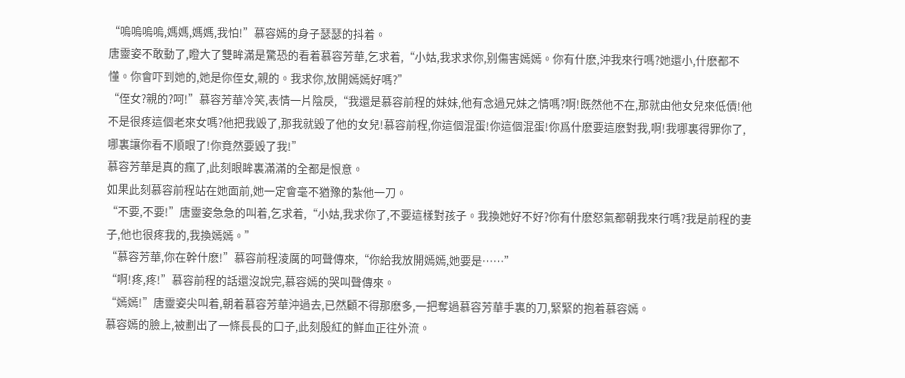“嗚嗚嗚嗚,媽媽,媽媽,我怕!”慕容嫣的身子瑟瑟的抖着。
唐靈姿不敢動了,瞪大了雙眸滿是驚恐的看着慕容芳華,乞求着,“小姑,我求求你,别傷害嫣嫣。你有什麽,沖我來行嗎?她還小,什麽都不懂。你會吓到她的,她是你侄女,親的。我求你,放開嫣嫣好嗎?”
“侄女?親的?呵!”慕容芳華冷笑,表情一片陰戾,“我還是慕容前程的妹妹,他有念過兄妹之情嗎?啊!既然他不在,那就由他女兒來低債!他不是很疼這個老來女嗎?他把我毀了,那我就毀了他的女兒!慕容前程,你這個混蛋!你這個混蛋!你爲什麽要這麽對我,啊!我哪裏得罪你了,哪裏讓你看不順眼了!你竟然要毀了我!”
慕容芳華是真的瘋了,此刻眼眸裏滿滿的全都是恨意。
如果此刻慕容前程站在她面前,她一定會毫不猶豫的紮他一刀。
“不要,不要!”唐靈姿急急的叫着,乞求着,“小姑,我求你了,不要這樣對孩子。我換她好不好?你有什麽怒氣都朝我來行嗎?我是前程的妻子,他也很疼我的,我換嫣嫣。”
“慕容芳華,你在幹什麽!”慕容前程淩厲的呵聲傳來,“你給我放開嫣嫣,她要是……”
“啊!疼,疼!”慕容前程的話還沒說完,慕容嫣的哭叫聲傳來。
“嫣嫣!”唐靈姿尖叫着,朝着慕容芳華沖過去,已然顧不得那麽多,一把奪過慕容芳華手裏的刀,緊緊的抱着慕容嫣。
慕容嫣的臉上,被劃出了一條長長的口子,此刻殷紅的鮮血正往外流。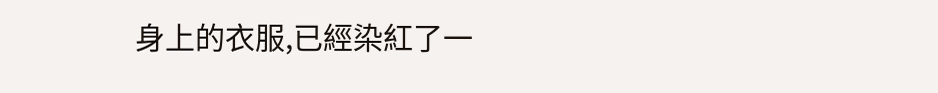身上的衣服,已經染紅了一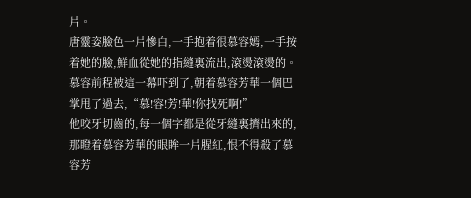片。
唐靈姿臉色一片慘白,一手抱着很慕容嫣,一手按着她的臉,鮮血從她的指縫裏流出,滾燙滾燙的。
慕容前程被這一幕吓到了,朝着慕容芳華一個巴掌甩了過去,“慕!容!芳!華!你找死啊!”
他咬牙切齒的,每一個字都是從牙縫裏擠出來的,那瞪着慕容芳華的眼眸一片腥紅,恨不得殺了慕容芳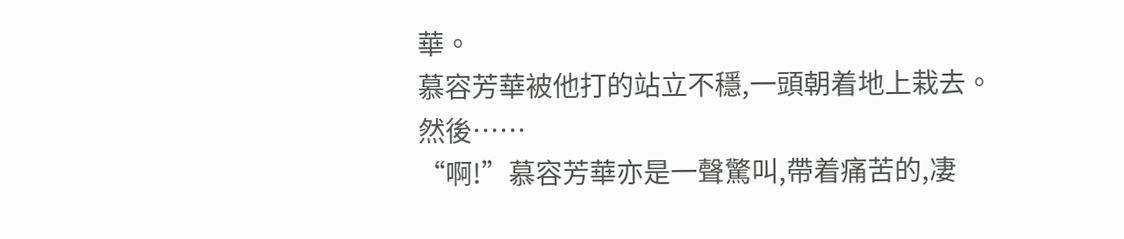華。
慕容芳華被他打的站立不穩,一頭朝着地上栽去。
然後……
“啊!”慕容芳華亦是一聲驚叫,帶着痛苦的,凄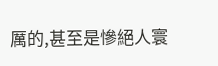厲的,甚至是慘絕人寰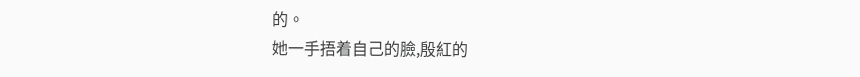的。
她一手捂着自己的臉,殷紅的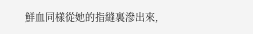鮮血同樣從她的指縫裏滲出來,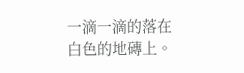一滴一滴的落在白色的地磚上。